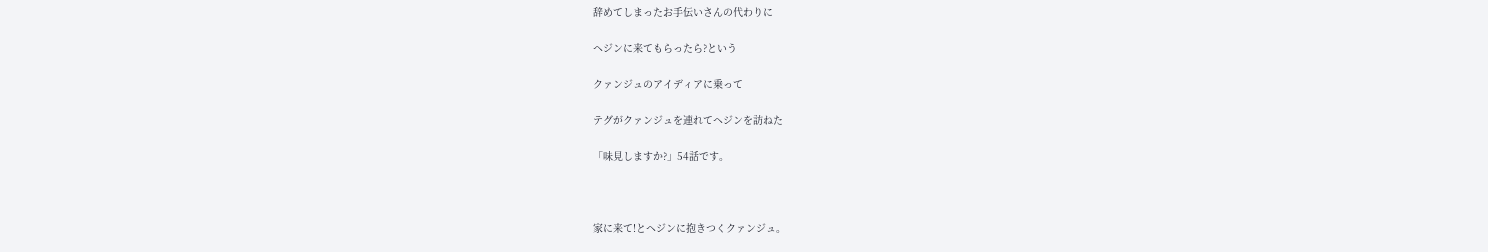辞めてしまったお手伝いさんの代わりに

ヘジンに来てもらったら?という

クァンジュのアイディアに乗って

テグがクァンジュを連れてヘジンを訪ねた

「味見しますか?」54話です。



家に来て!とヘジンに抱きつくクァンジュ。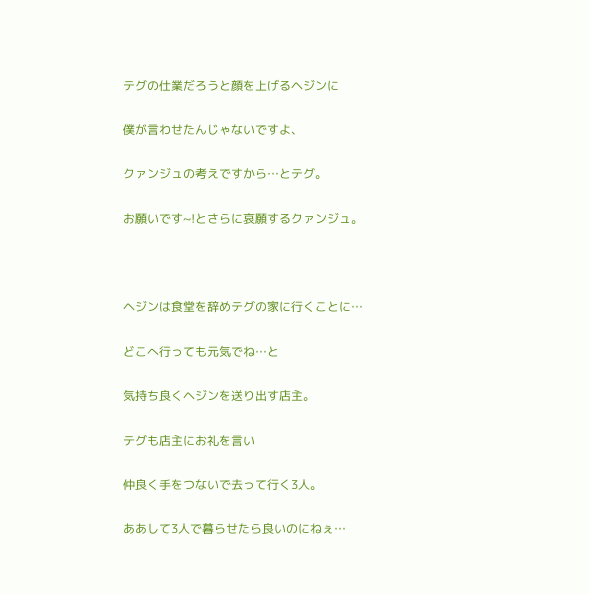テグの仕業だろうと顔を上げるヘジンに

僕が言わせたんじゃないですよ、

クァンジュの考えですから…とテグ。

お願いです~!とさらに哀願するクァンジュ。



ヘジンは食堂を辞めテグの家に行くことに…

どこへ行っても元気でね…と

気持ち良くヘジンを送り出す店主。

テグも店主にお礼を言い

仲良く手をつないで去って行く3人。

ああして3人で暮らせたら良いのにねぇ…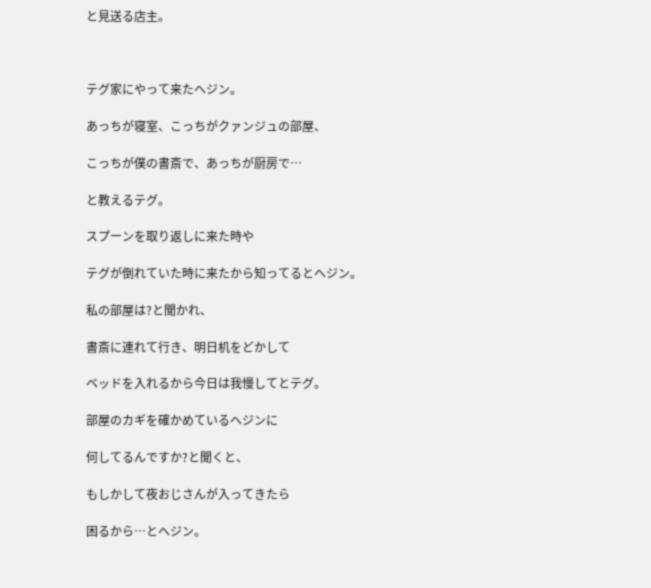と見送る店主。



テグ家にやって来たヘジン。

あっちが寝室、こっちがクァンジュの部屋、

こっちが僕の書斎で、あっちが厨房で…

と教えるテグ。

スプーンを取り返しに来た時や

テグが倒れていた時に来たから知ってるとヘジン。

私の部屋は?と聞かれ、

書斎に連れて行き、明日机をどかして

ベッドを入れるから今日は我慢してとテグ。

部屋のカギを確かめているヘジンに

何してるんですか?と聞くと、

もしかして夜おじさんが入ってきたら

困るから…とヘジン。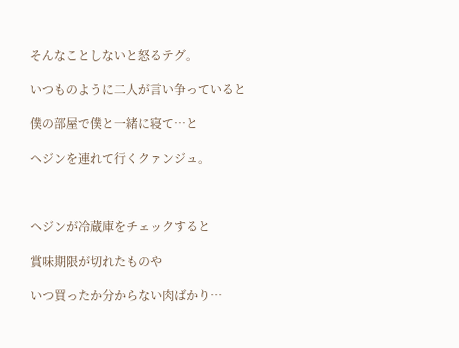そんなことしないと怒るテグ。

いつものように二人が言い争っていると

僕の部屋で僕と一緒に寝て…と

ヘジンを連れて行くクァンジュ。



ヘジンが冷蔵庫をチェックすると

賞味期限が切れたものや

いつ買ったか分からない肉ばかり…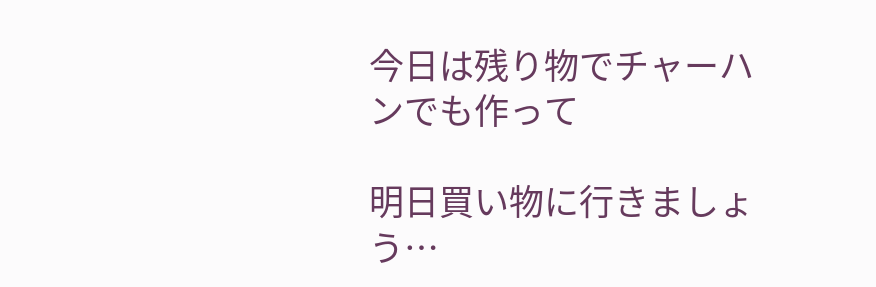今日は残り物でチャーハンでも作って

明日買い物に行きましょう…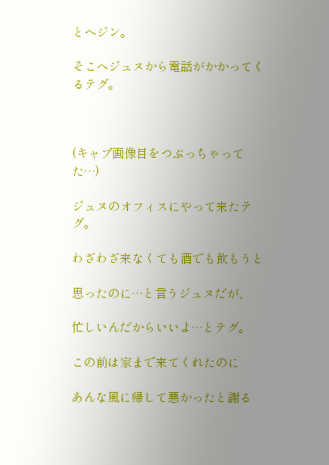とヘジン。

そこへジュヌから電話がかかってくるテグ。



(キャプ画像目をつぶっちゃってた…)

ジュヌのオフィスにやって来たテグ。

わざわざ来なくても酒でも飲もうと

思ったのに…と言うジュヌだが、

忙しいんだからいいよ…とテグ。

この前は家まで来てくれたのに

あんな風に帰して悪かったと謝る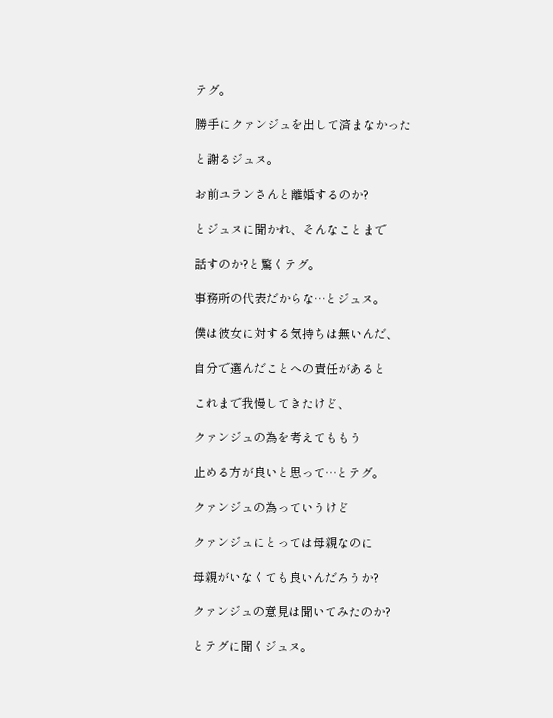テグ。

勝手にクァンジュを出して済まなかった

と謝るジュヌ。

お前ユランさんと離婚するのか?

とジュヌに聞かれ、そんなことまで

話すのか?と驚くテグ。

事務所の代表だからな…とジュヌ。

僕は彼女に対する気持ちは無いんだ、

自分で選んだことへの責任があると

これまで我慢してきたけど、

クァンジュの為を考えてももう

止める方が良いと思って…とテグ。

クァンジュの為っていうけど

クァンジュにとっては母親なのに

母親がいなくても良いんだろうか?

クァンジュの意見は聞いてみたのか?

とテグに聞くジュヌ。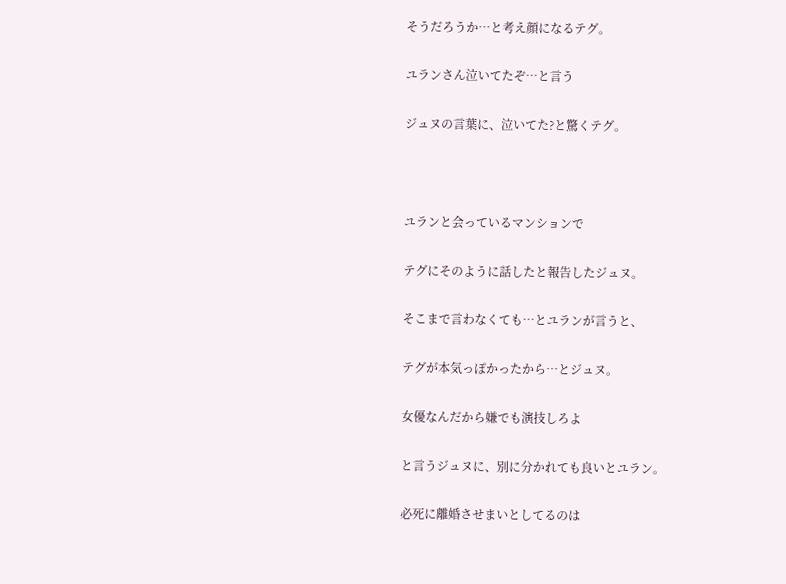そうだろうか…と考え顔になるテグ。

ユランさん泣いてたぞ…と言う

ジュヌの言葉に、泣いてた?と驚くテグ。



ユランと会っているマンションで

テグにそのように話したと報告したジュヌ。

そこまで言わなくても…とユランが言うと、

テグが本気っぽかったから…とジュヌ。

女優なんだから嫌でも演技しろよ

と言うジュヌに、別に分かれても良いとユラン。

必死に離婚させまいとしてるのは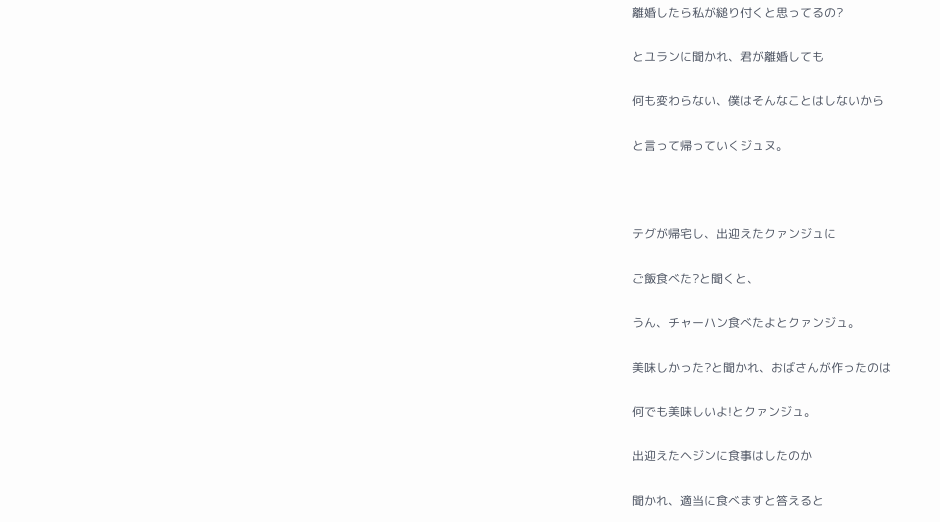離婚したら私が縋り付くと思ってるの?

とユランに聞かれ、君が離婚しても

何も変わらない、僕はそんなことはしないから

と言って帰っていくジュヌ。



テグが帰宅し、出迎えたクァンジュに

ご飯食べた?と聞くと、

うん、チャーハン食べたよとクァンジュ。

美味しかった?と聞かれ、おばさんが作ったのは

何でも美味しいよ!とクァンジュ。

出迎えたヘジンに食事はしたのか

聞かれ、適当に食べますと答えると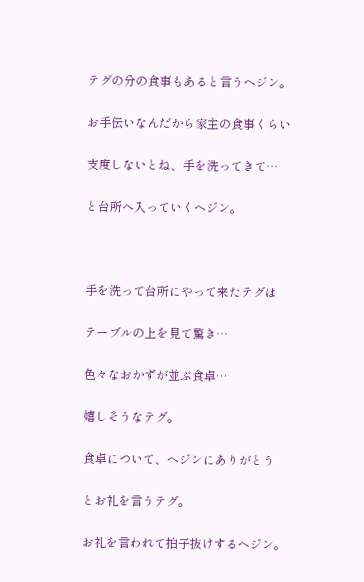テグの分の食事もあると言うヘジン。

お手伝いなんだから家主の食事くらい

支度しないとね、手を洗ってきて…

と台所へ入っていくヘジン。



手を洗って台所にやって来たテグは

テーブルの上を見て驚き…

色々なおかずが並ぶ食卓…

嬉しそうなテグ。

食卓について、ヘジンにありがとう

とお礼を言うテグ。

お礼を言われて拍子抜けするヘジン。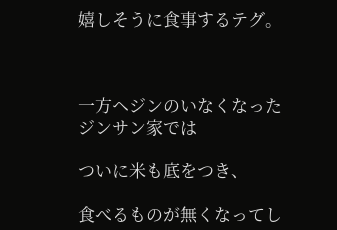嬉しそうに食事するテグ。



一方ヘジンのいなくなったジンサン家では

ついに米も底をつき、

食べるものが無くなってし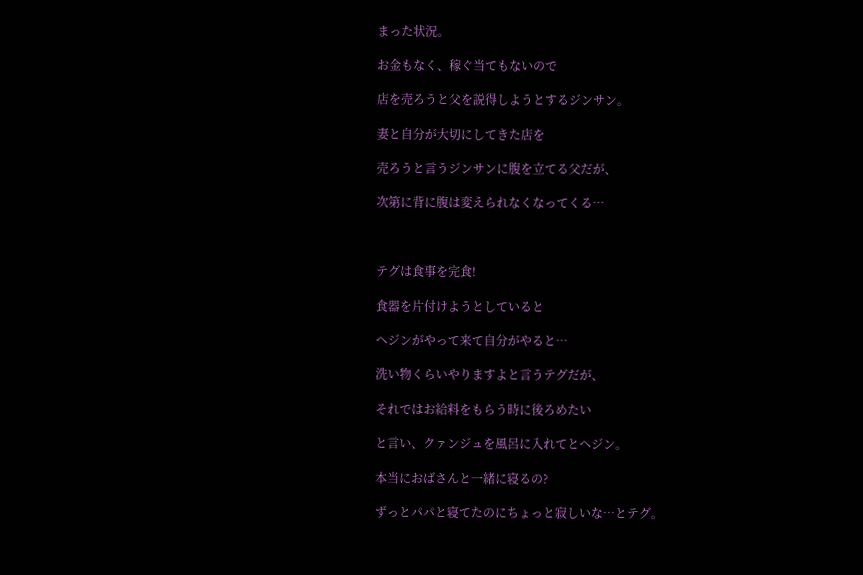まった状況。

お金もなく、稼ぐ当てもないので

店を売ろうと父を説得しようとするジンサン。

妻と自分が大切にしてきた店を

売ろうと言うジンサンに腹を立てる父だが、

次第に背に腹は変えられなくなってくる…



テグは食事を完食!

食器を片付けようとしていると

ヘジンがやって来て自分がやると…

洗い物くらいやりますよと言うテグだが、

それではお給料をもらう時に後ろめたい

と言い、クァンジュを風呂に入れてとヘジン。

本当におばさんと一緒に寝るの?

ずっとパパと寝てたのにちょっと寂しいな…とテグ。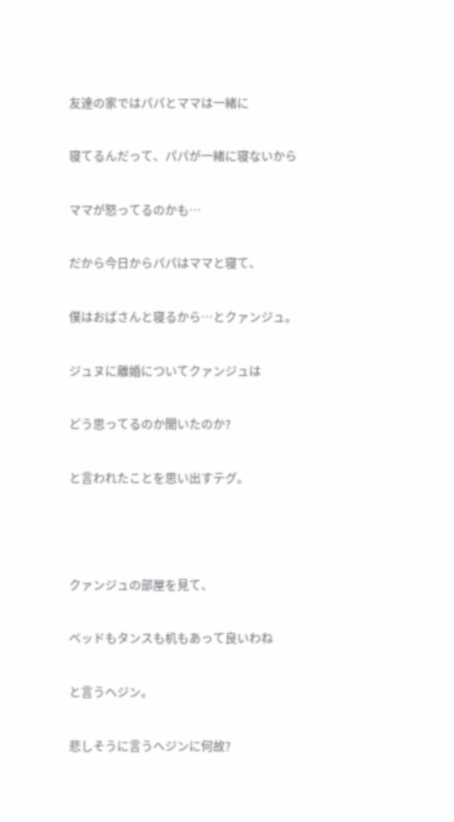友達の家ではパパとママは一緒に

寝てるんだって、パパが一緒に寝ないから

ママが怒ってるのかも…

だから今日からパパはママと寝て、

僕はおばさんと寝るから…とクァンジュ。

ジュヌに離婚についてクァンジュは

どう思ってるのか聞いたのか?

と言われたことを思い出すテグ。



クァンジュの部屋を見て、

ベッドもタンスも机もあって良いわね

と言うヘジン。

悲しそうに言うヘジンに何故?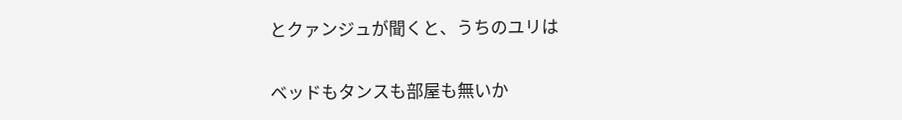とクァンジュが聞くと、うちのユリは

ベッドもタンスも部屋も無いか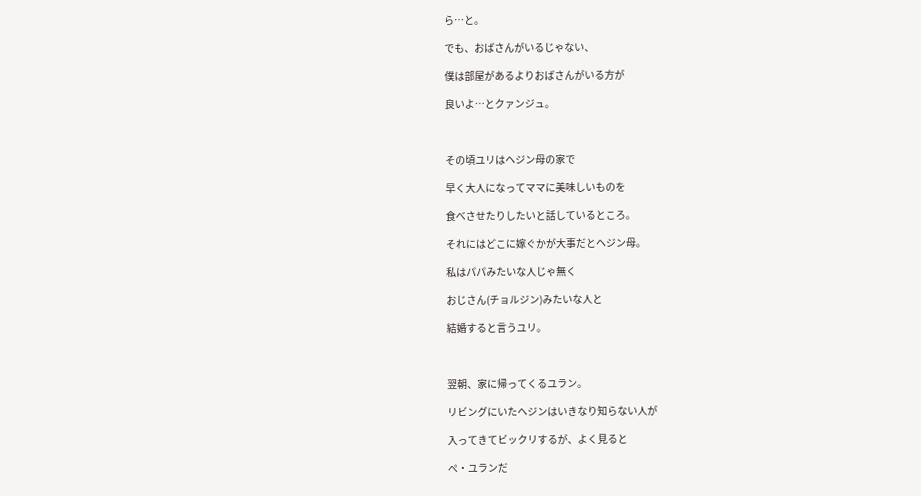ら…と。

でも、おばさんがいるじゃない、

僕は部屋があるよりおばさんがいる方が

良いよ…とクァンジュ。



その頃ユリはヘジン母の家で

早く大人になってママに美味しいものを

食べさせたりしたいと話しているところ。

それにはどこに嫁ぐかが大事だとヘジン母。

私はパパみたいな人じゃ無く

おじさん(チョルジン)みたいな人と

結婚すると言うユリ。



翌朝、家に帰ってくるユラン。

リビングにいたヘジンはいきなり知らない人が

入ってきてビックリするが、よく見ると

ぺ・ユランだ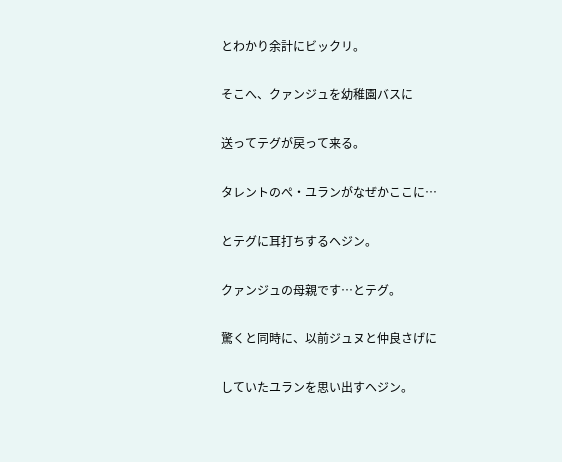とわかり余計にビックリ。

そこへ、クァンジュを幼稚園バスに

送ってテグが戻って来る。

タレントのぺ・ユランがなぜかここに…

とテグに耳打ちするヘジン。

クァンジュの母親です…とテグ。

驚くと同時に、以前ジュヌと仲良さげに

していたユランを思い出すヘジン。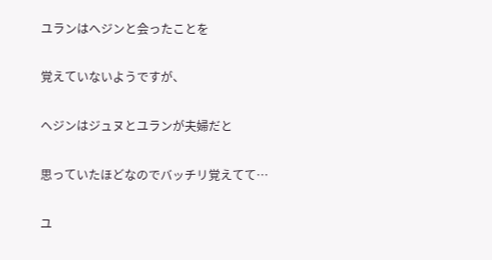ユランはヘジンと会ったことを

覚えていないようですが、

ヘジンはジュヌとユランが夫婦だと

思っていたほどなのでバッチリ覚えてて…

ユ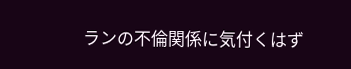ランの不倫関係に気付くはず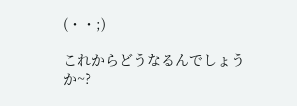(・・;)

これからどうなるんでしょうか~?